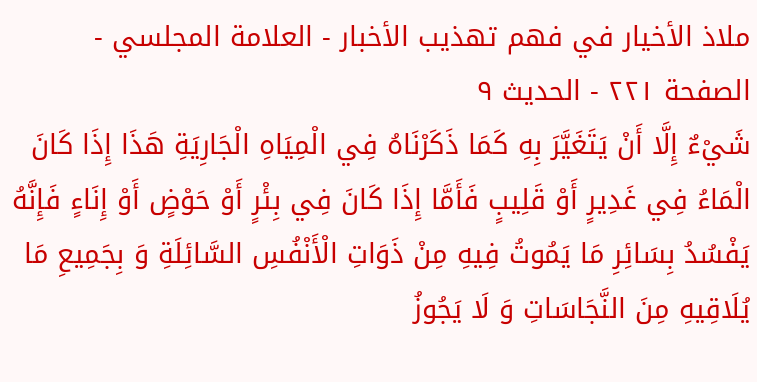ملاذ الأخيار في فهم تهذيب الأخبار - العلامة المجلسي - الصفحة ٢٢١ - الحديث ٩
شَيْءٌ إِلَّا أَنْ يَتَغَيَّرَ بِهِ كَمَا ذَكَرْنَاهُ فِي الْمِيَاهِ الْجَارِيَةِ هَذَا إِذَا كَانَ الْمَاءُ فِي غَدِيرٍ أَوْ قَلِيبٍ فَأَمَّا إِذَا كَانَ فِي بِئْرٍ أَوْ حَوْضٍ أَوْ إِنَاءٍ فَإِنَّهُ يَفْسُدُ بِسَائِرِ مَا يَمُوتُ فِيهِ مِنْ ذَوَاتِ الْأَنْفُسِ السَّائِلَةِ وَ بِجَمِيعِ مَا يُلَاقِيهِ مِنَ النَّجَاسَاتِ وَ لَا يَجُوزُ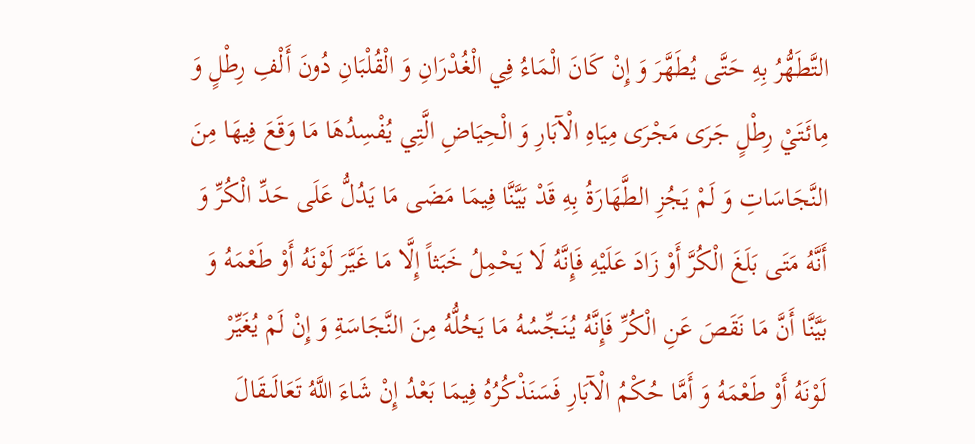التَّطَهُّرُ بِهِ حَتَّى يُطَهَّرَ وَ إِنْ كَانَ الْمَاءُ فِي الْغُدْرَانِ وَ الْقُلْبَانِ دُونَ أَلْفِ رِطْلٍ وَ مِائَتَيْ رِطْلٍ جَرَى مَجْرَى مِيَاهِ الْآبَارِ وَ الْحِيَاضِ الَّتِي يُفْسِدُهَا مَا وَقَعَ فِيهَا مِنَ النَّجَاسَاتِ وَ لَمْ يَجُزِ الطَّهَارَةُ بِهِ قَدْ بَيَّنَّا فِيمَا مَضَى مَا يَدُلُّ عَلَى حَدِّ الْكُرِّ وَ أَنَّهُ مَتَى بَلَغَ الْكُرَّ أَوْ زَادَ عَلَيْهِ فَإِنَّهُ لَا يَحْمِلُ خَبَثاً إِلَّا مَا غَيَّرَ لَوْنَهُ أَوْ طَعْمَهُ وَ بَيَّنَّا أَنَّ مَا نَقَصَ عَنِ الْكُرِّ فَإِنَّهُ يُنَجِّسُهُ مَا يَحُلُّهُ مِنَ النَّجَاسَةِ وَ إِنْ لَمْ يُغَيِّرْ لَوْنَهُ أَوْ طَعْمَهُ وَ أَمَّا حُكْمُ الْآبَارِ فَسَنَذْكُرُهُ فِيمَا بَعْدُ إِنْ شَاءَ اللَّهُ تَعَالَىقَالَ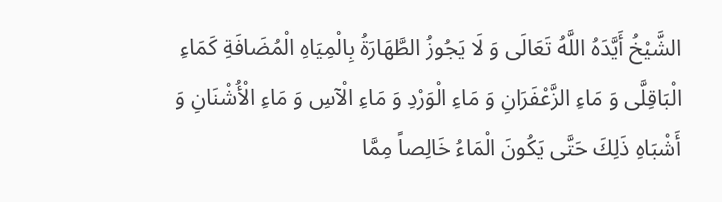الشَّيْخُ أَيَّدَهُ اللَّهُ تَعَالَى وَ لَا يَجُوزُ الطَّهَارَةُ بِالْمِيَاهِ الْمُضَافَةِ كَمَاءِ الْبَاقِلَّى وَ مَاءِ الزَّعْفَرَانِ وَ مَاءِ الْوَرْدِ وَ مَاءِ الْآسِ وَ مَاءِ الْأُشْنَانِ وَ أَشْبَاهِ ذَلِكَ حَتَّى يَكُونَ الْمَاءُ خَالِصاً مِمَّا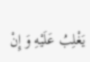يَغْلِبُ عَلَيْهِ وَ إِنْ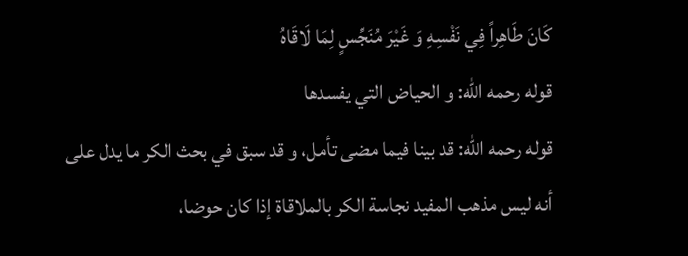كَانَ طَاهِراً فِي نَفْسِهِ وَ غَيْرَ مُنَجِّسٍ لِمَا لَاقَاهُ
قوله رحمه الله: و الحياض التي يفسدها
قوله رحمه الله: قد بينا فيما مضى تأمل، و قد سبق في بحث الكر ما يدل على أنه ليس مذهب المفيد نجاسة الكر بالملاقاة إذا كان حوضا،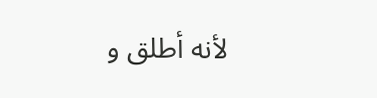لأنه أطلق و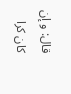قال: و إن كان كرا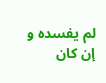لم يفسده و إن كان